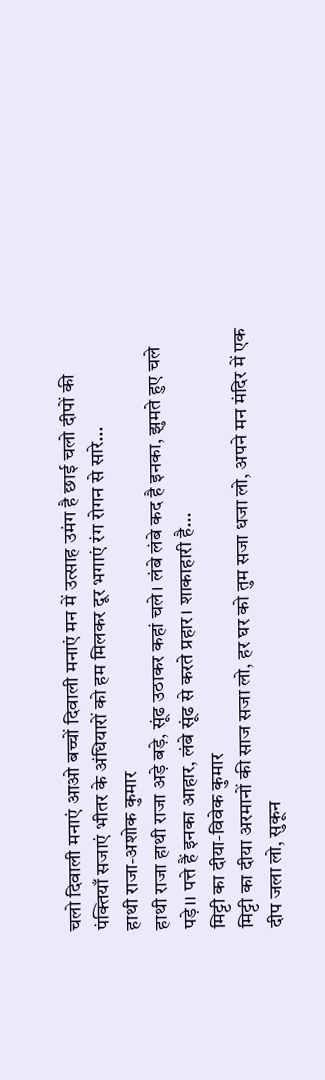चलो दिवाली मनाएं आओ बच्चों दिवाली मनाएं मन में उत्साह उमंग है छाई चलो दीपों की पंक्तियाँ सजाएं भीतर के अंधियारों को हम मिलकर दूर भगाएं रंग रोगन से सारे…
हाथी राजा-अशोक कुमार
हाथी राजा हाथी राजा अड़े बड़े, सूंढ उठाकर कहां चले। लंबे लंबे कद है इनका, झुमते हुए चले पड़े।। पत्ते हैं इनका आहार, लंबे सूंढ से करते प्रहार। शाकाहारी है…
मिट्टी का दीया-विवेक कुमार
मिट्टी का दीया अरमानों की साज सजा लो, हर घर को तुम सजा धजा लो, अपने मन मंदिर में एक दीप जला लो, सुकून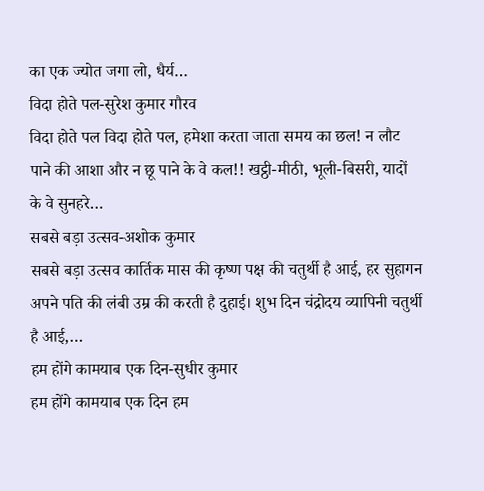का एक ज्योत जगा लो, धैर्य…
विदा होते पल-सुरेश कुमार गौरव
विदा होते पल विदा होते पल, हमेशा करता जाता समय का छल! न लौट पाने की आशा और न छू पाने के वे कल!! खट्ठी-मीठी, भूली-बिसरी, यादों के वे सुनहरे…
सबसे बड़ा उत्सव-अशोक कुमार
सबसे बड़ा उत्सव कार्तिक मास की कृष्ण पक्ष की चतुर्थी है आई, हर सुहागन अपने पति की लंबी उम्र की करती है दुहाई। शुभ दिन चंद्रोदय व्यापिनी चतुर्थी है आई,…
हम होंगे कामयाब एक दिन-सुधीर कुमार
हम होंगे कामयाब एक दिन हम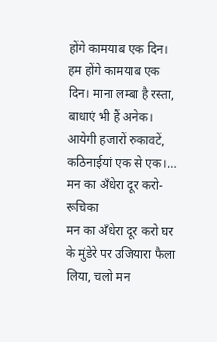होंगे कामयाब एक दिन। हम होंगे कामयाब एक दिन। माना लम्बा है रस्ता, बाधाएं भी हैं अनेक। आयेगी हजारों रुकावटें, कठिनाईयां एक से एक।…
मन का अँधेरा दूर करो-रूचिका
मन का अँधेरा दूर करो घर के मुंडेरे पर उजियारा फैला लिया, चलो मन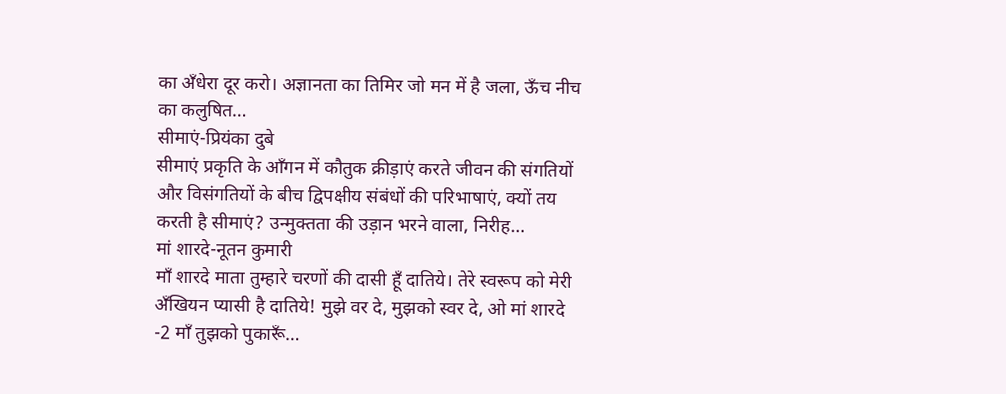का अँधेरा दूर करो। अज्ञानता का तिमिर जो मन में है जला, ऊँच नीच का कलुषित…
सीमाएं-प्रियंका दुबे
सीमाएं प्रकृति के आँगन में कौतुक क्रीड़ाएं करते जीवन की संगतियों और विसंगतियों के बीच द्विपक्षीय संबंधों की परिभाषाएं, क्यों तय करती है सीमाएं? उन्मुक्तता की उड़ान भरने वाला, निरीह…
मां शारदे-नूतन कुमारी
माँ शारदे माता तुम्हारे चरणों की दासी हूँ दातिये। तेरे स्वरूप को मेरी अँखियन प्यासी है दातिये! मुझे वर दे, मुझको स्वर दे, ओ मां शारदे -2 माँ तुझको पुकारूँ…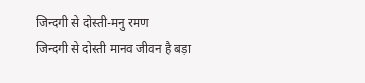जिन्दगी से दोस्ती-मनु रमण
जिन्दगी से दोस्ती मानव जीवन है बड़ा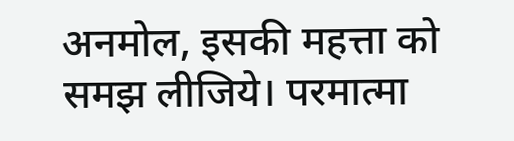अनमोल, इसकी महत्ता को समझ लीजिये। परमात्मा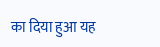का दिया हुआ यह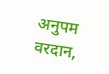अनुपम वरदान,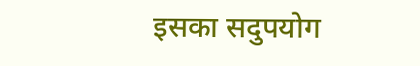इसका सदुपयोग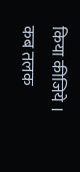किया कीजिये । कब तलक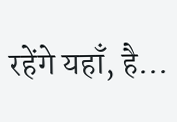रहेंगे यहाँ, है…